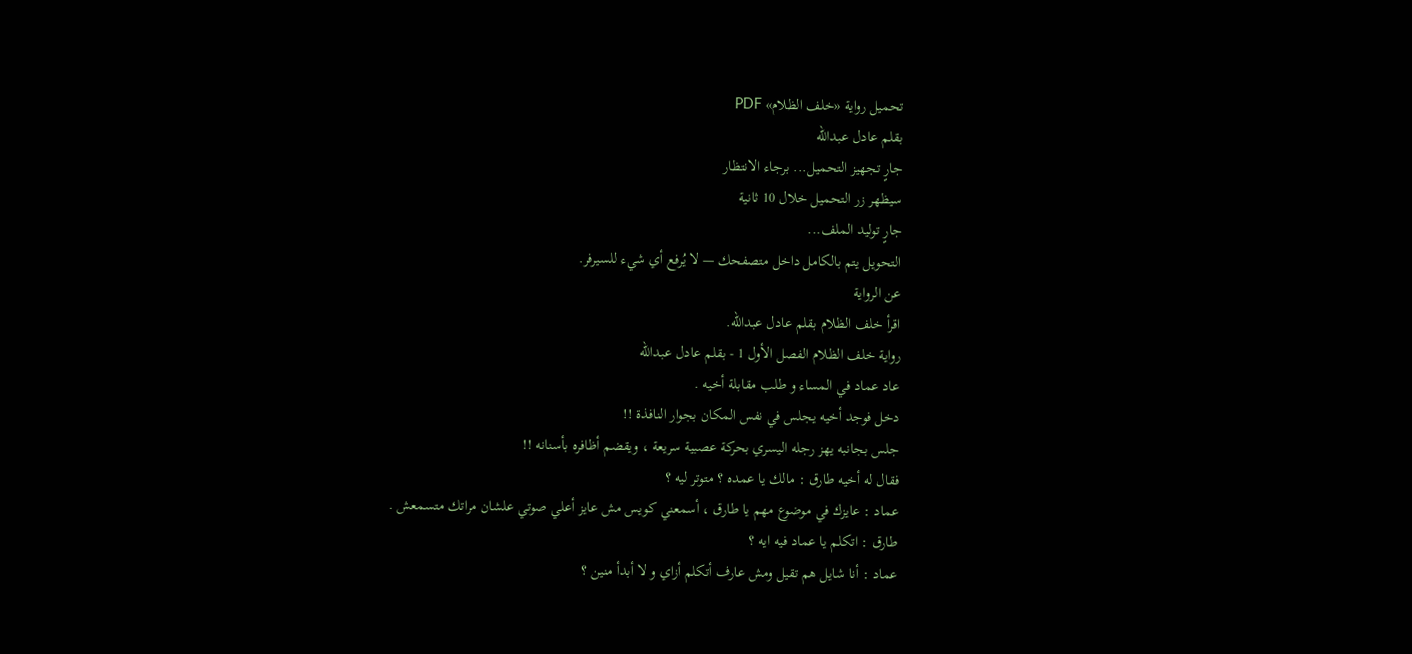تحميل رواية «خلف الظلام» PDF
بقلم عادل عبدالله
جارٍ تجهيز التحميل... برجاء الانتظار
سيظهر زر التحميل خلال 10 ثانية
جارٍ توليد الملف...
التحويل يتم بالكامل داخل متصفحك — لا يُرفع أي شيء للسيرفر.
عن الرواية
اقرأ خلف الظلام بقلم عادل عبدالله.
رواية خلف الظلام الفصل الأول 1 - بقلم عادل عبدالله
عاد عماد في المساء و طلب مقابلة أخيه .
دخل فوجد أخيه يجلس في نفس المكان بجوار النافذة !!
جلس بجانبه يهز رجله اليسري بحركة عصبية سريعة ، ويقضم أظافره بأسنانه !!
فقال له أخيه طارق : مالك يا عمده ؟ متوتر ليه ؟
عماد : عايزك في موضوع مهم يا طارق ، أسمعني كويس مش عايز أعلي صوتي علشان مراتك متسمعش .
طارق : اتكلم يا عماد فيه ايه ؟
عماد : أنا شايل هم تقيل ومش عارف أتكلم أزاي و لا أبدأ منين ؟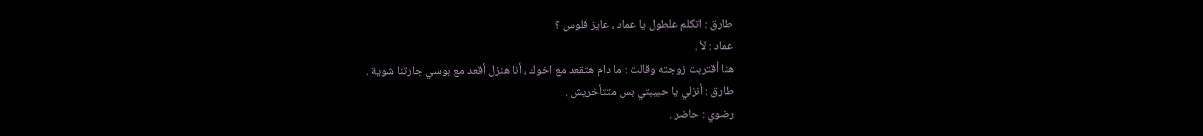طارق : اتكلم علطول يا عماد ، عايز فلوس ؟
عماد : لأ .
هنا أقتربت زوجته وقالت : ما دام هتقعد مع اخوك ، أنا هنزل أقعد مع بوسي جارتنا شوية .
طارق : أنزلي يا حبيبتي بس متتأخريش .
رضوي : حاضر .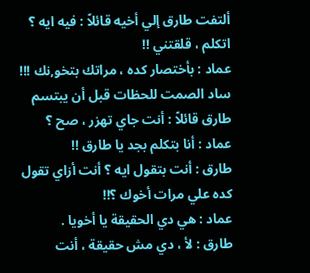ألتفت طارق إلي أخيه قائلاً : فيه ايه ؟ اتكلم ، قلقتني !!
عماد : بأختصار كده ، مراتك بتخو,نك !!!
ساد الصمت للحظات قبل أن يبتسم طارق قائلاً : أنت جاي تهزر ، صح ؟
عماد : أنا بتكلم بجد يا طارق !!
طارق : أنت بتقول ايه ؟ أنت أزاي تقول كده علي مرات أخوك ؟!!
عماد : هي دي الحقيقة يا أخويا .
طارق : لأ ، دي مش حقيقة ، أنت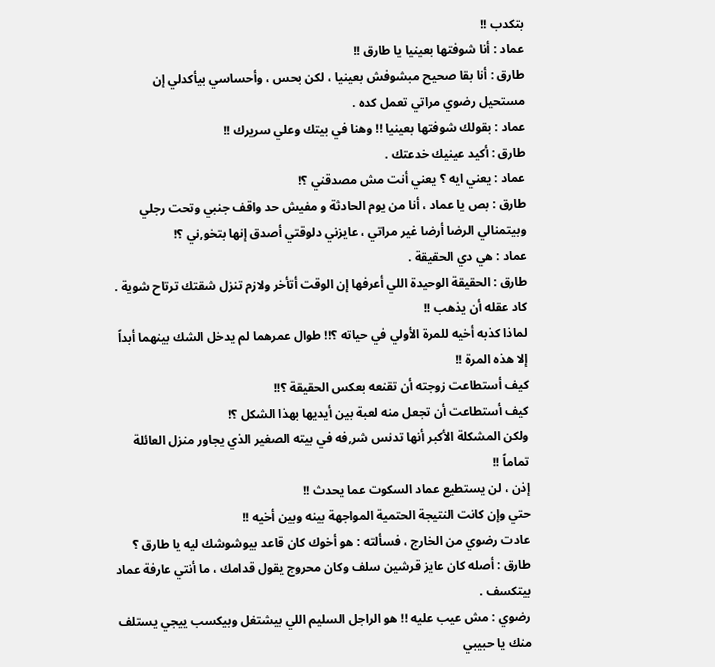بتكدب !!
عماد : أنا شوفتها بعينيا يا طارق !!
طارق : أنا بقا صحيح مبشوفش بعينيا ، لكن بحس ، وأحساسي بيأكدلي إن مستحيل رضوي مراتي تعمل كده .
عماد : بقولك شوفتها بعينيا !! وهنا في بيتك وعلي سريرك !!
طارق : أكيد عينيك خدعتك .
عماد : يعني ايه ؟ يعني أنت مش مصدقني ؟!
طارق : بص يا عماد ، أنا من يوم الحادثة و مفيش حد واقف جنبي وتحت رجلي وبيتمنالي الرضا أرضا غير مراتي ، عايزني دلوقتي أصدق إنها بتخو,ني ؟!
عماد : هي دي الحقيقة .
طارق : الحقيقة الوحيدة اللي أعرفها إن الوقت أتأخر ولازم تنزل شقتك ترتاح شوية .
كاد عقله أن يذهب !!
لماذا كذبه أخيه للمرة الأولي في حياته ؟!! طوال عمرهما لم يدخل الشك بينهما أبداً إلا هذه المرة !!
كيف أستطاعت زوجته أن تقنعه بعكس الحقيقة ؟!!
كيف أستطاعت أن تجعل منه لعبة بين أيديها بهذا الشكل ؟!
ولكن المشكلة الأكبر أنها تدنس شر,فه في بيته الصغير الذي يجاور منزل العائلة تماماً !!
إذن ، لن يستطيع عماد السكوت عما يحدث !!
حتي وإن كانت النتيجة الحتمية المواجهة بينه وبين أخيه !!
عادت رضوي من الخارج ، فسألته : هو أخوك كان قاعد بيوشوشك ليه يا طارق ؟
طارق : أصله كان عايز قرشين سلف وكان محروج يقول قدامك ، ما أنتي عارفة عماد بيتكسف .
رضوي : مش عيب عليه !! هو الراجل السليم اللي بيشتغل وبيكسب ييجي يستلف منك يا حبيبي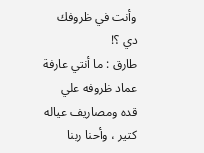وأنت في ظروفك دي ؟!
طارق : ما أنتي عارفة عماد ظروفه علي قده ومصاريف عياله كتير ، وأحنا ربنا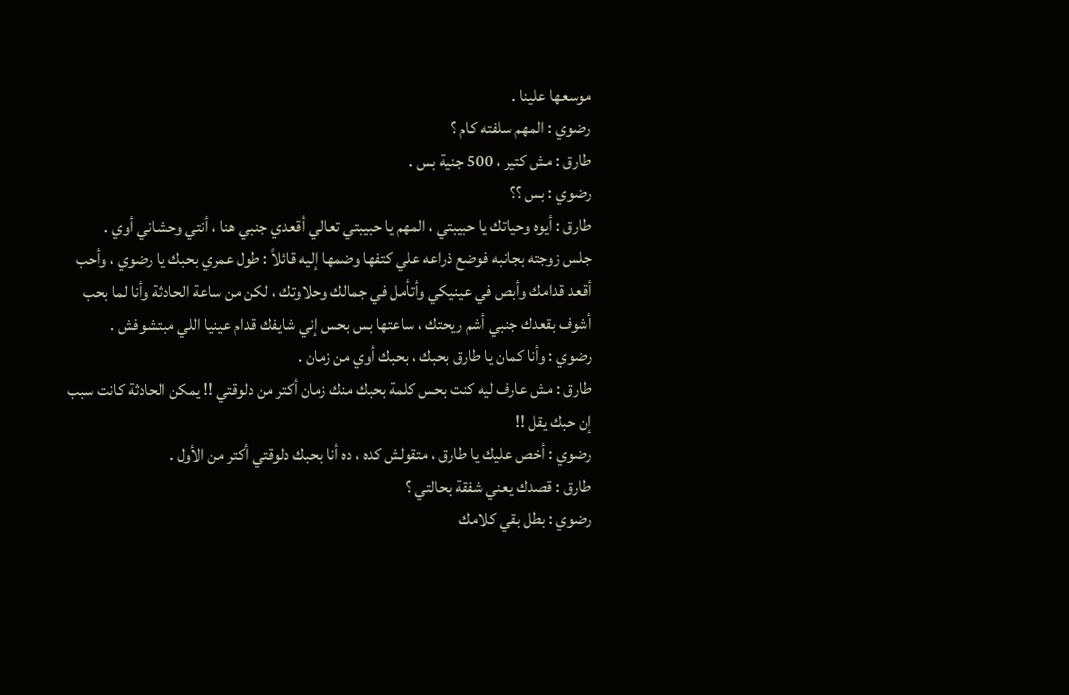موسعها علينا .
رضوي : المهم سلفته كام ؟
طارق : مش كتير ، 500 جنية بس .
رضوي : بس ؟؟
طارق : أيوه وحياتك يا حبيبتي ، المهم يا حبيبتي تعالي أقعدي جنبي هنا ، أنتي وحشاني أوي .
جلس زوجته بجانبه فوضع ذراعه علي كتفها وضمها إليه قائلاً : طول عمري بحبك يا رضوي ، وأحب أقعد قدامك وأبص في عينيكي وأتأمل في جمالك وحلاوتك ، لكن من ساعة الحادثة وأنا لما بحب أشوف بقعدك جنبي أشم ريحتك ، ساعتها بس بحس إني شايفك قدام عينيا اللي مبتشوفش .
رضوي : وأنا كمان يا طارق بحبك ، بحبك أوي من زمان .
طارق : مش عارف ليه كنت بحس كلمة بحبك منك زمان أكتر من دلوقتي !! يمكن الحادثة كانت سبب إن حبك يقل !!
رضوي : أخص عليك يا طارق ، متقولش كده ، ده أنا بحبك دلوقتي أكتر من الأول .
طارق : قصدك يعني شفقة بحالتي ؟
رضوي : بطل بقي كلامك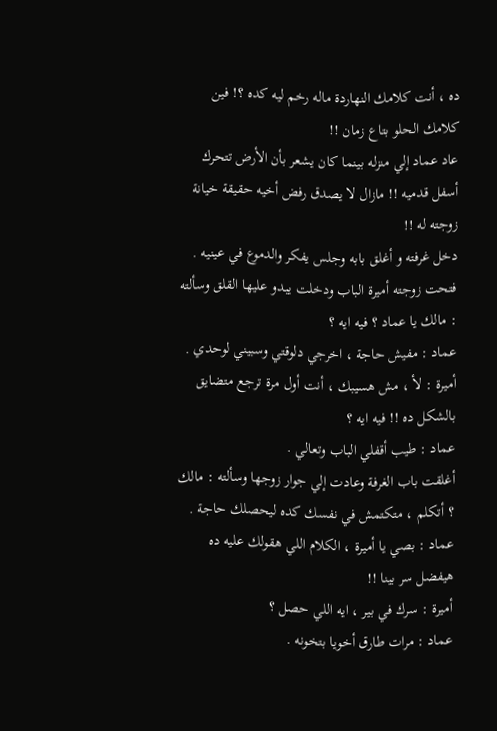ده ، أنت كلامك النهاردة ماله رخم ليه كده ؟! فين كلامك الحلو بتاع زمان !!
عاد عماد إلي منزله بينما كان يشعر بأن الأرض تتحرك أسفل قدميه !! مازال لا يصدق رفض أخيه حقيقة خيانة زوجته له !!
دخل غرفته و أغلق بابه وجلس يفكر والدموع في عينيه .
فتحت زوجته أميرة الباب ودخلت يبدو عليها القلق وسألته : مالك يا عماد ؟ فيه ايه ؟
عماد : مفيش حاجة ، اخرجي دلوقتي وسبيني لوحدي .
أميرة : لأ ، مش هسيبك ، أنت أول مرة ترجع متضايق بالشكل ده !! فيه ايه ؟
عماد : طيب أقفلي الباب وتعالي .
أغلقت باب الغرفة وعادت إلي جوار زوجها وسألته : مالك ؟ أتكلم ، متكتمش في نفسك كده ليحصلك حاجة .
عماد : بصي يا أميرة ، الكلام اللي هقولك عليه ده هيفضل سر بينا !!
أميرة : سرك في بير ، ايه اللي حصل ؟
عماد : مرات طارق أخويا بتخونه .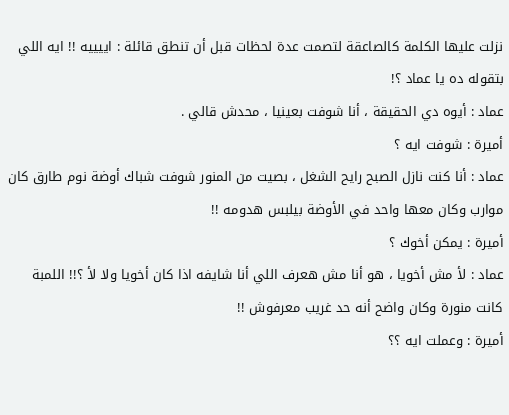نزلت عليها الكلمة كالصاعقة لتصمت عدة لحظات قبل أن تنطق قائلة : اييييه !! ايه اللي بتقوله ده يا عماد ؟!
عماد : أيوه دي الحقيقة ، أنا شوفت بعينيا ، محدش قالي .
أميرة : شوفت ايه ؟
عماد : أنا كنت نازل الصبح رايح الشغل ، بصيت من المنور شوفت شباك أوضة نوم طارق كان موارب وكان معها واحد في الأوضة بيلبس هدومه !!
أميرة : يمكن أخوك ؟
عماد : لأ مش أخويا ، هو أنا مش هعرف اللي أنا شايفه اذا كان أخويا ولا لأ ؟!! اللمبة كانت منورة وكان واضح أنه حد غريب معرفوش !!
أميرة : وعملت ايه ؟؟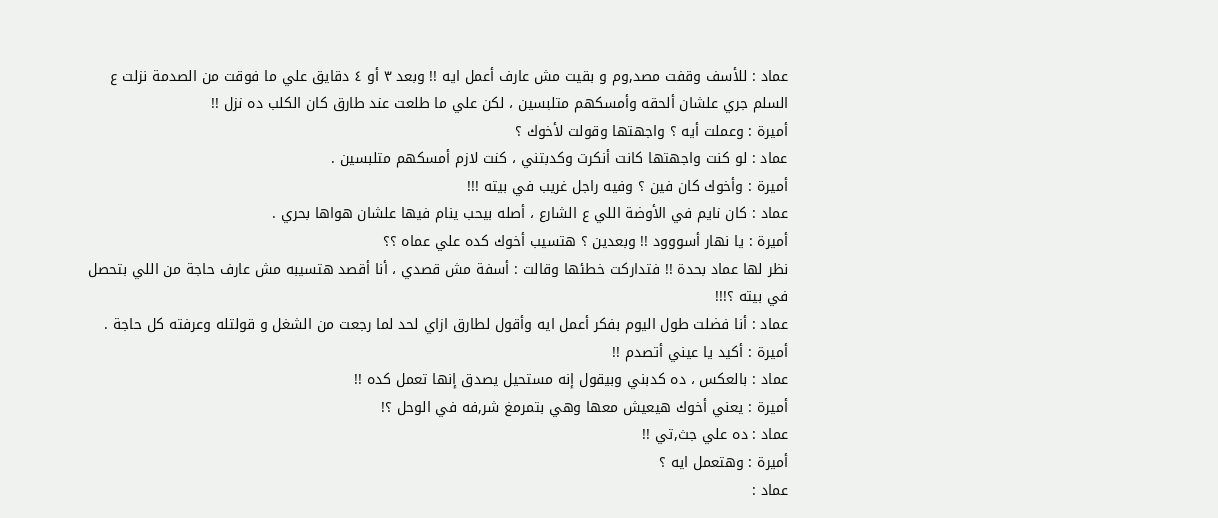عماد : للأسف وقفت مصد,وم و بقيت مش عارف أعمل ايه !! وبعد ٣ أو ٤ دقايق علي ما فوقت من الصدمة نزلت ع السلم جري علشان ألحقه وأمسكهم متلبسين ، لكن علي ما طلعت عند طارق كان الكلب ده نزل !!
أميرة : وعملت أيه ؟ واجهتها وقولت لأخوك ؟
عماد : لو كنت واجهتها كانت أنكرت وكدبتني ، كنت لازم أمسكهم متلبسين .
أميرة : وأخوك كان فين ؟ وفيه راجل غريب في بيته !!!
عماد : كان نايم في الأوضة اللي ع الشارع ، أصله بيحب ينام فيها علشان هواها بحري .
أميرة : يا نهار أسووود !! وبعدين ؟ هتسيب أخوك كده علي عماه ؟؟
نظر لها عماد بحدة !! فتداركت خطئها وقالت : أسفة مش قصدي ، أنا أقصد هتسيبه مش عارف حاجة من اللي بتحصل في بيته ؟!!!
عماد : أنا فضلت طول اليوم بفكر أعمل ايه وأقول لطارق ازاي لحد لما رجعت من الشغل و قولتله وعرفته كل حاجة .
أميرة : أكيد يا عيني أتصدم !!
عماد : بالعكس ، ده كدبني وبيقول إنه مستحيل يصدق إنها تعمل كده !!
أميرة : يعني أخوك هيعيش معها وهي بتمرمغ شر,فه في الوحل ؟!
عماد : ده علي جث,تي !!
أميرة : وهتعمل ايه ؟
عماد :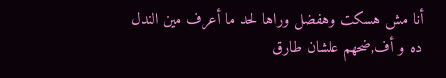أنا مش هسكت وهفضل وراها لحد ما أعرف مين الندل ده و أف,ضحهم علشان طارق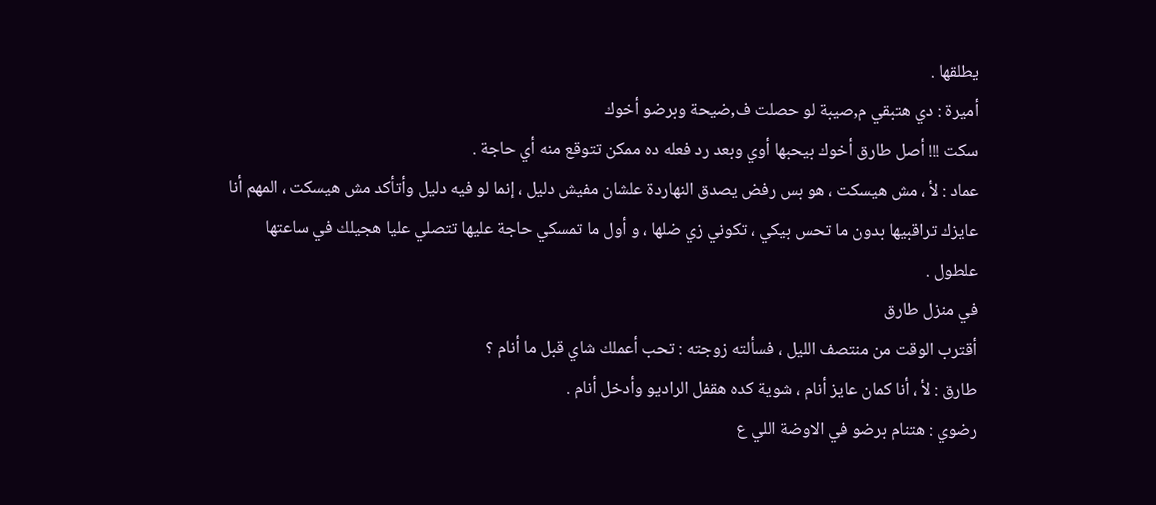يطلقها .
أميرة : دي هتبقي م,صيبة لو حصلت ف,ضيحة وبرضو أخوك
سكت !!! أصل طارق أخوك بيحبها أوي وبعد رد فعله ده ممكن تتوقع منه أي حاجة .
عماد : لأ ، مش هيسكت ، هو بس رفض يصدق النهاردة علشان مفيش دليل ، إنما لو فيه دليل وأتأكد مش هيسكت ، المهم أنا عايزك تراقبيها بدون ما تحس بيكي ، تكوني زي ضلها ، و أول ما تمسكي حاجة عليها تتصلي عليا هجيلك في ساعتها علطول .
في منزل طارق
أقترب الوقت من منتصف الليل ، فسألته زوجته : تحب أعملك شاي قبل ما أنام ؟
طارق : لأ ، أنا كمان عايز أنام ، شوية كده هقفل الراديو وأدخل أنام .
رضوي : هتنام برضو في الاوضة اللي ع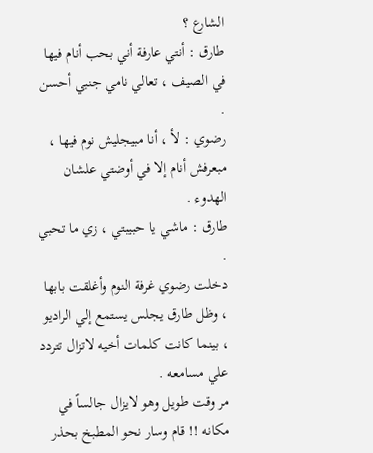الشارع ؟
طارق : أنتي عارفة أني بحب أنام فيها في الصيف ، تعالي نامي جنبي أحسن .
رضوي : لأ ، أنا مبيجليش نوم فيها ، مبعرفش أنام إلا في أوضتي علشان الهدوء .
طارق : ماشي يا حبيبتي ، زي ما تحبي .
دخلت رضوي غرفة النوم وأغلقت بابها ، وظل طارق يجلس يستمع إلي الراديو ، بينما كانت كلمات أخيه لاتزال تتردد علي مسامعه .
مر وقت طويل وهو لايزال جالساً في مكانه !! قام وسار نحو المطبخ بحذر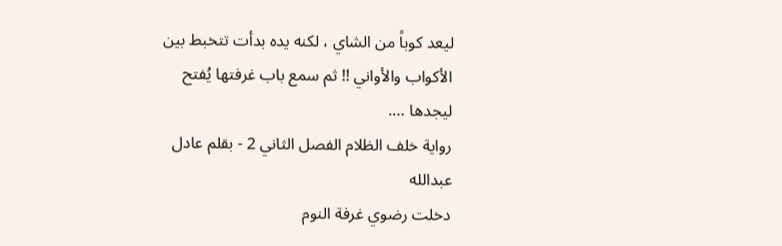ليعد كوباً من الشاي ، لكنه يده بدأت تتخبط بين الأكواب والأواني !! ثم سمع باب غرفتها يُفتح ليجدها ….
رواية خلف الظلام الفصل الثاني 2 - بقلم عادل عبدالله
دخلت رضوي غرفة النوم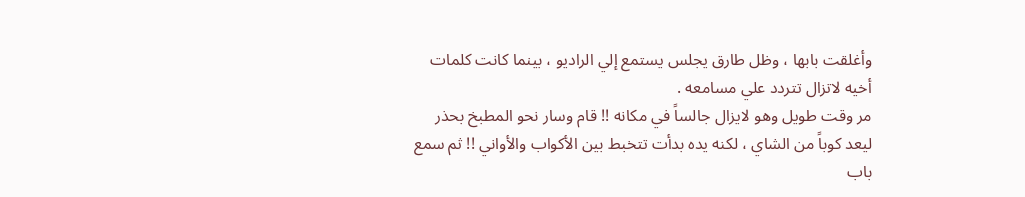وأغلقت بابها ، وظل طارق يجلس يستمع إلي الراديو ، بينما كانت كلمات أخيه لاتزال تتردد علي مسامعه .
مر وقت طويل وهو لايزال جالساً في مكانه !! قام وسار نحو المطبخ بحذر ليعد كوباً من الشاي ، لكنه يده بدأت تتخبط بين الأكواب والأواني !! ثم سمع باب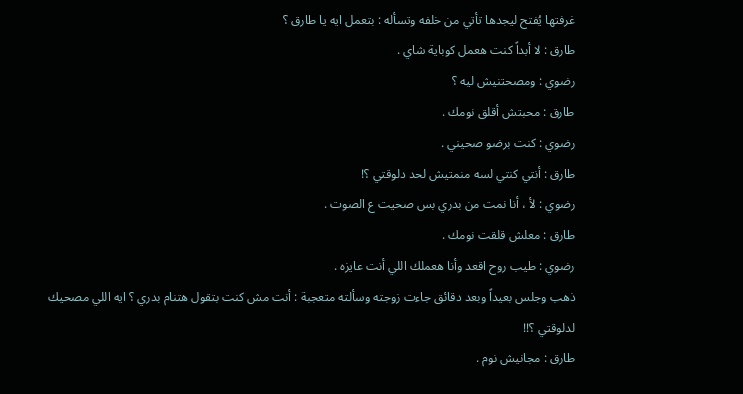غرفتها يُفتح ليجدها تأتي من خلفه وتسأله : بتعمل ايه يا طارق ؟
طارق : لا أبداً كنت هعمل كوباية شاي .
رضوي : ومصحتنيش ليه ؟
طارق : محبتش أقلق نومك .
رضوي : كنت برضو صحيني .
طارق : أنتي كنتي لسه منمتيش لحد دلوقتي ؟!
رضوي : لأ ، أنا نمت من بدري بس صحيت ع الصوت .
طارق : معلش قلقت نومك .
رضوي : طيب روح اقعد وأنا هعملك اللي أنت عايزه .
ذهب وجلس بعيداً وبعد دقائق جاءت زوجته وسألته متعجبة : أنت مش كنت بتقول هتنام بدري ؟ ايه اللي مصحيك لدلوقتي ؟!!
طارق : مجانيش نوم .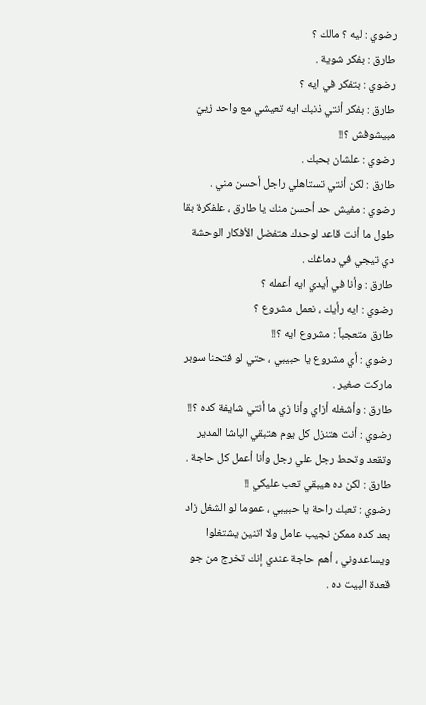رضوي : ليه ؟ مالك ؟
طارق : بفكر شوية .
رضوي : بتفكر في ايه ؟
طارق : بفكر أنتي ذنبك ايه تعيشي مع واحد زييّ مبيشوفش ؟!!
رضوي : علشان بحبك .
طارق : لكن أنتي تستاهلي راجل أحسن مني .
رضوي : مفيش حد أحسن منك يا طارق ، علفكرة بقا طول ما أنت قاعد لوحدك هتفضل الأفكار الوحشة دي تيجي في دماغك .
طارق : وأنا في أيدي ايه أعمله ؟
رضوي : ايه رأيك ، نعمل مشروع ؟
طارق متعجباً : مشروع ايه ؟!!
رضوي : أي مشروع يا حبيبي ، حتي لو فتحنا سوبر ماركت صغير .
طارق : وأشغله أزاي وأنا زي ما أنتي شايفة كده ؟!!
رضوي : أنت هتنزل كل يوم هتبقي الباشا المدير وتقعد وتحط رجل علي رجل وأنا أعمل كل حاجة .
طارق : لكن ده هيبقي تعب عليكي !!
رضوي : تعبك راحة يا حبيبي ، عموما لو الشغل زاد بعد كده ممكن نجيب عامل ولا اتنين يشتغلوا ويساعدوني ، أهم حاجة عندي إنك تخرج من جو قعدة البيت ده .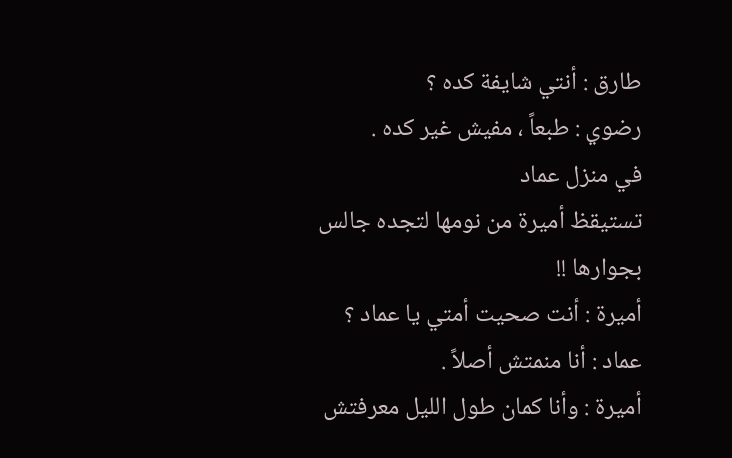طارق : أنتي شايفة كده ؟
رضوي : طبعاً ، مفيش غير كده .
في منزل عماد
تستيقظ أميرة من نومها لتجده جالس بجوارها !!
أميرة : أنت صحيت أمتي يا عماد ؟
عماد : أنا منمتش أصلاً .
أميرة : وأنا كمان طول الليل معرفتش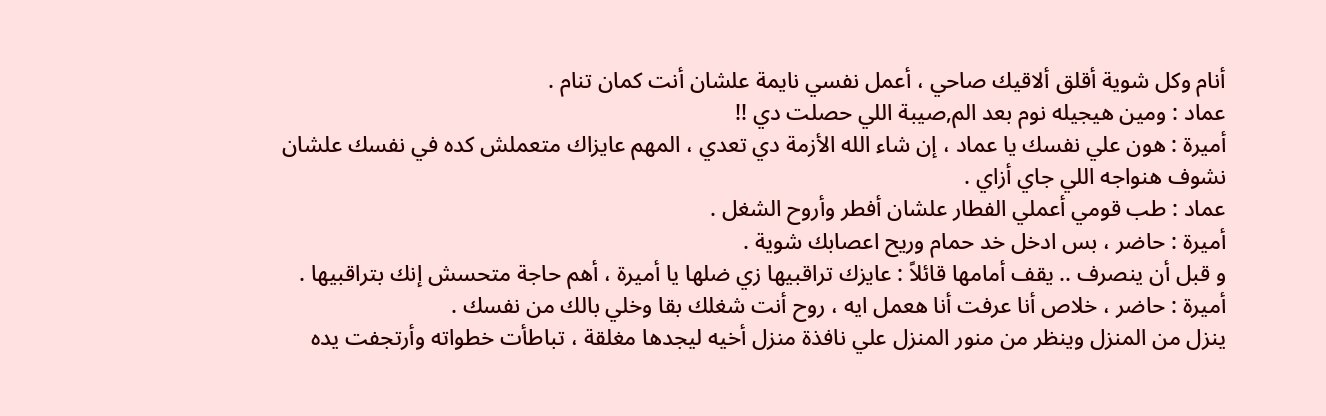أنام وكل شوية أقلق ألاقيك صاحي ، أعمل نفسي نايمة علشان أنت كمان تنام .
عماد : ومين هيجيله نوم بعد الم,صيبة اللي حصلت دي !!
أميرة : هون علي نفسك يا عماد ، إن شاء الله الأزمة دي تعدي ، المهم عايزاك متعملش كده في نفسك علشان نشوف هنواجه اللي جاي أزاي .
عماد : طب قومي أعملي الفطار علشان أفطر وأروح الشغل .
أميرة : حاضر ، بس ادخل خد حمام وريح اعصابك شوية .
و قبل أن ينصرف .. يقف أمامها قائلاً : عايزك تراقبيها زي ضلها يا أميرة ، أهم حاجة متحسش إنك بتراقبيها .
أميرة : حاضر ، خلاص أنا عرفت أنا هعمل ايه ، روح أنت شغلك بقا وخلي بالك من نفسك .
ينزل من المنزل وينظر من منور المنزل علي نافذة منزل أخيه ليجدها مغلقة ، تباطأت خطواته وأرتجفت يده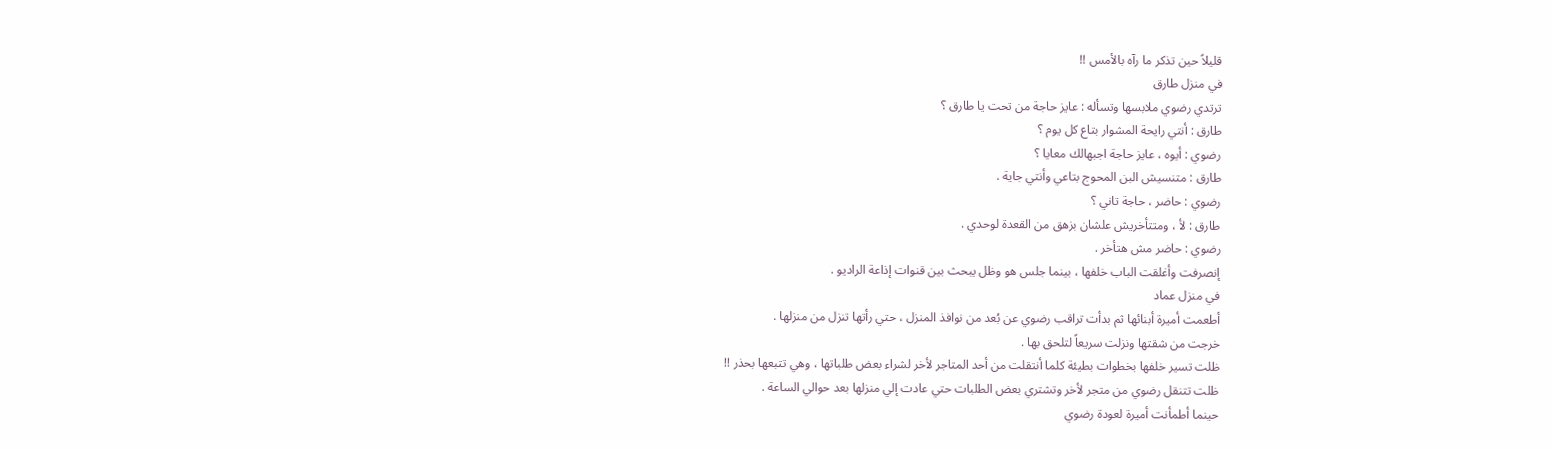قليلاً حين تذكر ما رآه بالأمس !!
في منزل طارق
ترتدي رضوي ملابسها وتسأله : عايز حاجة من تحت يا طارق ؟
طارق : أنتي رايحة المشوار بتاع كل يوم ؟
رضوي : أيوه ، عايز حاجة اجبهالك معايا ؟
طارق : متنسيش البن المحوج بتاعي وأنتي جاية .
رضوي : حاضر ، حاجة تاني ؟
طارق : لأ ، ومتتأخريش علشان بزهق من القعدة لوحدي .
رضوي : حاضر مش هتأخر .
إنصرفت وأغلقت الباب خلفها ، بينما جلس هو وظل يبحث بين قنوات إذاعة الراديو .
في منزل عماد
أطعمت أميرة أبنائها ثم بدأت تراقب رضوي عن بُعد من نوافذ المنزل ، حتي رأتها تنزل من منزلها .
خرجت من شقتها ونزلت سريعاً لتلحق بها .
ظلت تسير خلفها بخطوات بطيئة كلما أنتقلت من أحد المتاجر لأخر لشراء بعض طلباتها ، وهي تتبعها بحذر !!
ظلت تتنقل رضوي من متجر لأخر وتشتري بعض الطلبات حتي عادت إلي منزلها بعد حوالي الساعة .
حينما أطمأنت أميرة لعودة رضوي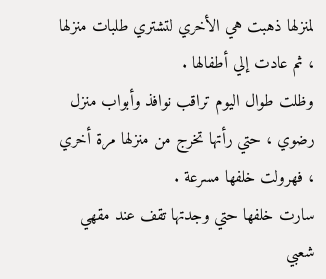لمنزلها ذهبت هي الأخري لتشتري طلبات منزلها ، ثم عادت إلي أطفالها .
وظلت طوال اليوم تراقب نوافذ وأبواب منزل رضوي ، حتي رأتها تخرج من منزلها مرة أخري ، فهرولت خلفها مسرعة .
سارت خلفها حتي وجدتها تقف عند مقهي شعبي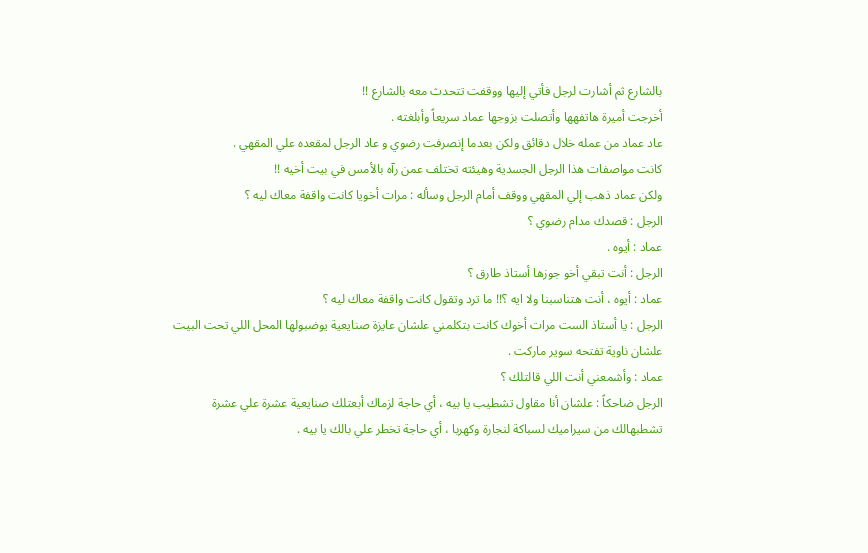بالشارع ثم أشارت لرجل فأتي إليها ووقفت تتحدث معه بالشارع !!
أخرجت أميرة هاتفهها وأتصلت بزوجها عماد سريعاً وأبلغته .
عاد عماد من عمله خلال دقائق ولكن بعدما إنصرفت رضوي و عاد الرجل لمقعده علي المقهي .
كانت مواصفات هذا الرجل الجسدية وهيئته تختلف عمن رآه بالأمس في بيت أخيه !!
ولكن عماد ذهب إلي المقهي ووقف أمام الرجل وسأله : مرات أخويا كانت واقفة معاك ليه ؟
الرجل : قصدك مدام رضوي ؟
عماد : أيوه .
الرجل : أنت تبقي أخو جوزها أستاذ طارق ؟
عماد : أيوه ، أنت هتناسبنا ولا ايه ؟!! ما ترد وتقول كانت واقفة معاك ليه ؟
الرجل : يا أستاذ الست مرات أخوك كانت بتكلمني علشان عايزة صنايعية يوضبولها المحل اللي تحت البيت علشان ناوية تفتحه سوير ماركت .
عماد : وأشمعني أنت اللي قالتلك ؟
الرجل ضاحكاً : علشان أنا مقاول تشطيب يا بيه ، أي حاجة لزماك أبعتلك صنايعية عشرة علي عشرة تشطبهالك من سيراميك لسباكة لنجارة وكهربا ، أي حاجة تخطر علي بالك يا بيه .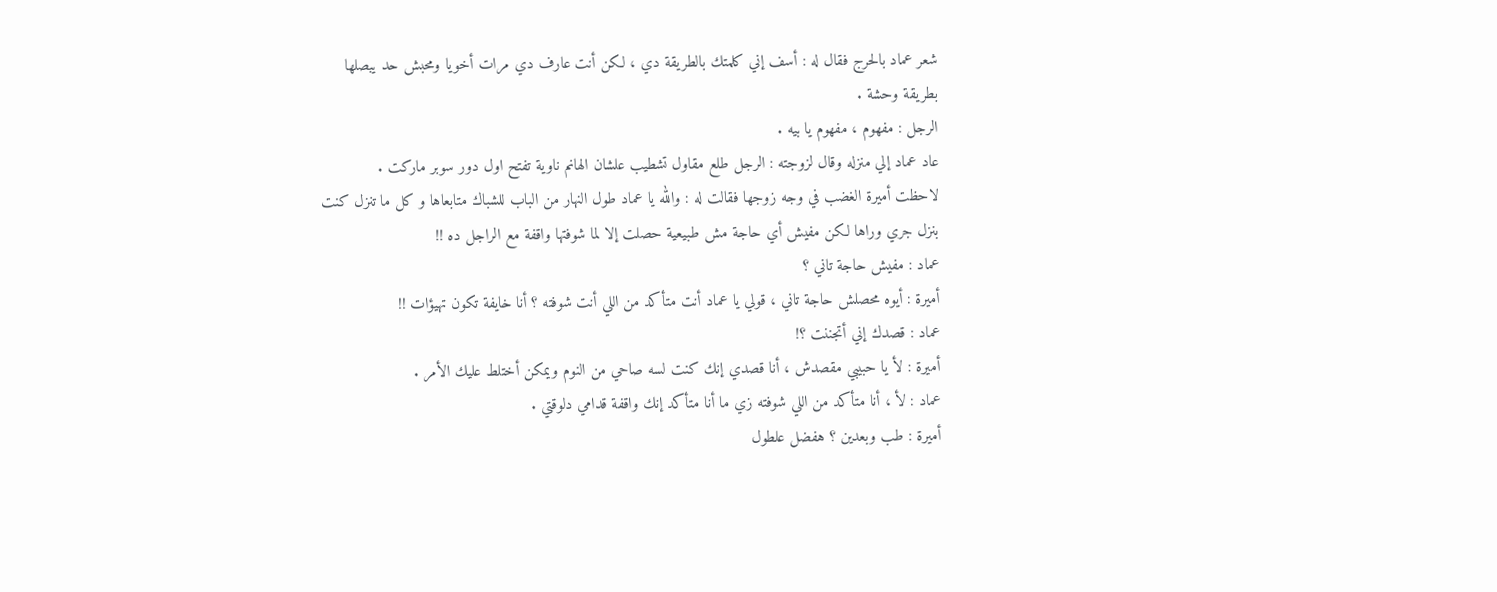شعر عماد بالحرج فقال له : أسف إني كلمتك بالطريقة دي ، لكن أنت عارف دي مرات أخويا ومحبش حد يبصلها بطريقة وحشة .
الرجل : مفهوم ، مفهوم يا بيه .
عاد عماد إلي منزله وقال لزوجته : الرجل طلع مقاول تشطيب علشان الهانم ناوية تفتح اول دور سوبر ماركت .
لاحظت أميرة الغضب في وجه زوجها فقالت له : والله يا عماد طول النهار من الباب للشباك متابعاها و كل ما تنزل كنت بنزل جري وراها لكن مفيش أي حاجة مش طبيعية حصلت إلا لما شوفتها واقفة مع الراجل ده !!
عماد : مفيش حاجة تاني ؟
أميرة : أيوه محصلش حاجة تاني ، قولي يا عماد أنت متأكد من اللي أنت شوفته ؟ أنا خايفة تكون تهيؤات !!
عماد : قصدك إني أتجننت ؟!
أميرة : لأ يا حبيبي مقصدش ، أنا قصدي إنك كنت لسه صاحي من النوم ويمكن أختلط عليك الأمر .
عماد : لأ ، أنا متأكد من اللي شوفته زي ما أنا متأكد إنك واقفة قدامي دلوقتي .
أميرة : طب وبعدين ؟ هفضل علطول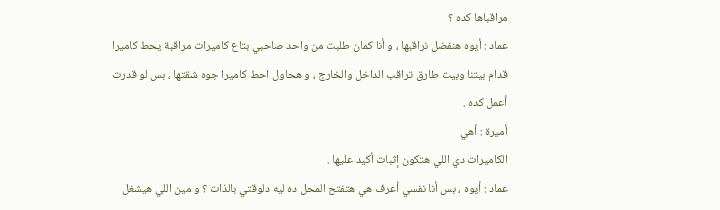مراقباها كده ؟
عماد : أيوه هنفضل نراقبها ، و أنا كمان طلبت من واحد صاحبي بتاع كاميرات مراقبة يحط كاميرا قدام بيتنا وبيت طارق تراقب الداخل والخارج ، و هحاول احط كاميرا جوه شقتها ، بس لو قدرت أعمل كده .
أميرة : أهي
الكاميرات دي اللي هتكون إثبات أكيد عليها .
عماد : أيوه ، بس أنا نفسي أعرف هي هتفتح المحل ده ليه دلوقتي بالذات ؟ و مين اللي هيشغل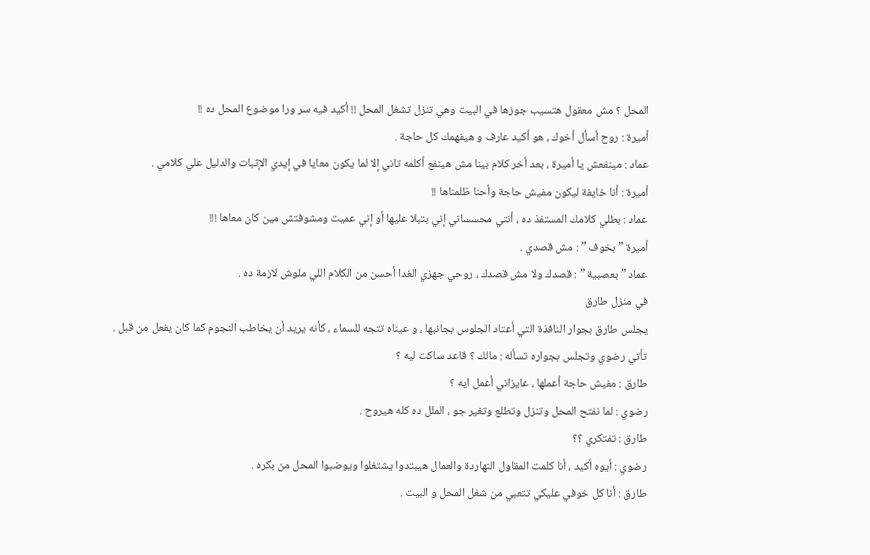المحل ؟ مش معقول هتسيب جوزها في البيت وهي تنزل تشغل المحل !! أكيد فيه سر ورا موضوع المحل ده !!
أميرة : روح أسأل أخوك ، هو أكيد عارف و هيفهمك كل حاجة .
عماد : مينفعش يا أميرة ، بعد أخر كلام بينا مش هينفع أكلمه تاني إلا لما يكون معايا في إيدي الإثبات والدليل علي كلامي .
أميرة : أنا خايفة ليكون مفيش حاجة وأحنا ظلمناها !!
عماد : بطلي كلامك المستفذ ده ، أنتي محسساني إني بتبلا عليها أو إني عميت ومشوفتش مين كان معاها !!!
أميرة ” بخوف ” : مش قصدي .
عماد ” بعصبية ” : قصدك ولا مش قصدك ، روحي جهزي الغدا أحسن من الكلام اللي ملوش لازمة ده .
في منزل طارق
يجلس طارق بجوار النافذة التي أعتاد الجلوس بجانبها ، و عيناه تتجه للسماء ، كأنه يريد أن يخاطب النجوم كما كان يفعل من قبل .
تأتي رضوي وتجلس بجواره تسأله : مالك ؟ قاعد ساكت ليه ؟
طارق : مفيش حاجة أعملها ، عايزاني أعمل ايه ؟
رضوي : لما نفتح المحل وتنزل وتطلع وتغير جو ، الملل ده كله هيروح .
طارق : تفتكري ؟؟
رضوي : أيوه أكيد ، أنا كلمت المقاول النهاردة والعمال هيبتدوا يشتغلوا ويوضبوا المحل من بكره .
طارق : أنا كل خوفي عليكي تتعبي من شغل المحل و البيت .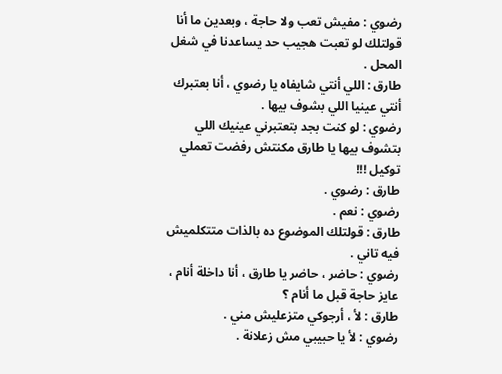رضوي : مفيش تعب ولا حاجة ، وبعدين ما أنا قولتلك لو تعبت هجيب حد يساعدنا في شغل المحل .
طارق : اللي أنتي شايفاه يا رضوي ، أنا بعتبرك أنتي عينيا اللي بشوف بيها .
رضوي : لو كنت بجد بتعتبرني عينيك اللي بتشوف بيها يا طارق مكنتش رفضت تعملي توكيل !!!
طارق : رضوي .
رضوي : نعم .
طارق : قولتلك الموضوع ده بالذات متتكلميش فيه تاني .
رضوي : حاضر ، حاضر يا طارق ، أنا داخلة أنام ، عايز حاجة قبل ما أنام ؟
طارق : لأ ، أرجوكي متزعليش مني .
رضوي : لأ يا حبيبي مش زعلانة .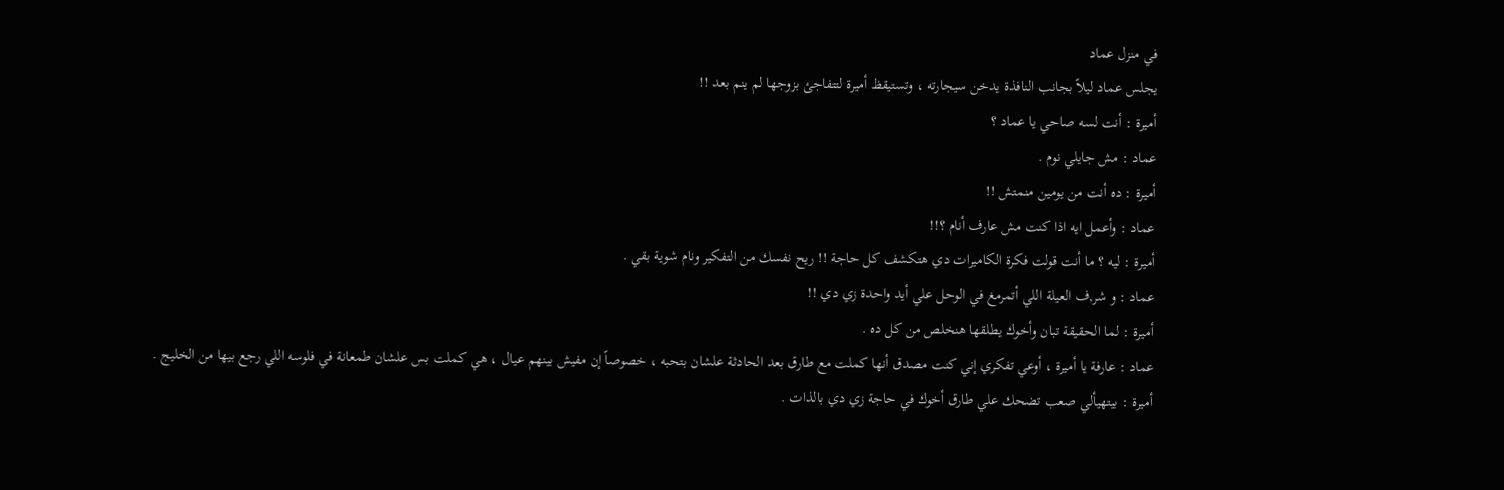في منزل عماد
يجلس عماد ليلاً بجانب النافذة يدخن سيجارته ، وتستيقظ أميرة لتتفاجئ بزوجها لم ينم بعد !!
أميرة : أنت لسه صاحي يا عماد ؟
عماد : مش جايلي نوم .
أميرة : ده أنت من يومين منمتش !!
عماد : وأعمل ايه اذا كنت مش عارف أنام ؟!!
أميرة : ليه ؟ ما أنت قولت فكرة الكاميرات دي هتكشف كل حاجة !! ريح نفسك من التفكير ونام شوية بقي .
عماد : و شر,ف العيلة اللي أتمرمغ في الوحل علي أيد واحدة زي دي !!
أميرة : لما الحقيقة تبان وأخوك يطلقها هنخلص من كل ده .
عماد : عارفة يا أميرة ، أوعي تفكري إني كنت مصدق أنها كملت مع طارق بعد الحادثة علشان بتحبه ، خصوصاً إن مفيش بينهم عيال ، هي كملت بس علشان طمعانة في فلوسه اللي رجع بيها من الخليج .
أميرة : بيتهيألي صعب تضحك علي طارق أخوك في حاجة زي دي بالذات .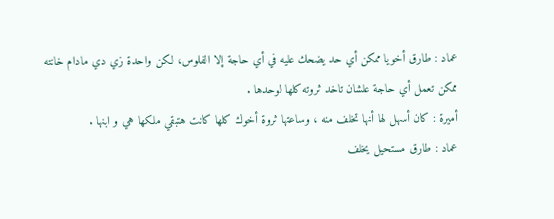عماد : طارق أخويا ممكن أي حد يضحك عليه في أي حاجة إلا الفلوس، لكن واحدة زي دي مادام خانته ممكن تعمل أي حاجة علشان تاخد ثروته كلها لوحدها .
أميرة : كان أسهل لها أنها تخلف منه ، وساعتها ثروة أخوك كلها كانت هتبقي ملكها هي و ابنها .
عماد : طارق مستحيل يخلف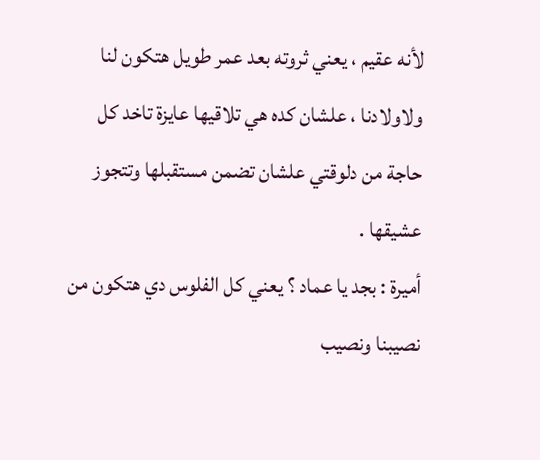لأنه عقيم ، يعني ثروته بعد عمر طويل هتكون لنا ولاولادنا ، علشان كده هي تلاقيها عايزة تاخد كل حاجة من دلوقتي علشان تضمن مستقبلها وتتجوز عشيقها .
أميرة : بجد يا عماد ؟ يعني كل الفلوس دي هتكون من نصيبنا ونصيب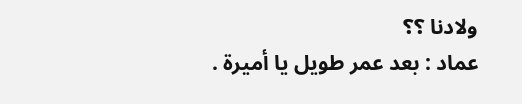ولادنا ؟؟
عماد : بعد عمر طويل يا أميرة .